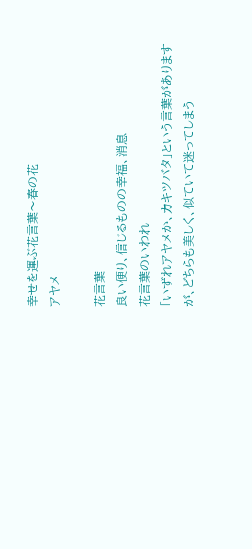幸せを運ぶ花言葉〜春の花
アヤメ

花言葉
良い便り、信じるものの幸福、消息
花言葉のいわれ
「いずれアヤメか、カキツバタ」という言葉がありますが、どちらも美しく、似ていて迷ってしまう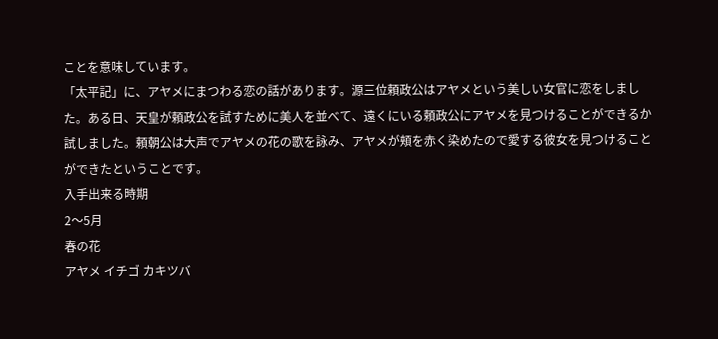ことを意味しています。
「太平記」に、アヤメにまつわる恋の話があります。源三位頼政公はアヤメという美しい女官に恋をしました。ある日、天皇が頼政公を試すために美人を並べて、遠くにいる頼政公にアヤメを見つけることができるか試しました。頼朝公は大声でアヤメの花の歌を詠み、アヤメが頬を赤く染めたので愛する彼女を見つけることができたということです。
入手出来る時期
2〜5月
春の花
アヤメ イチゴ カキツバ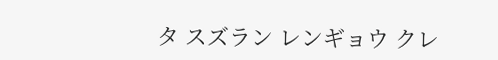タ スズラン レンギョウ クレ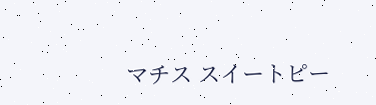マチス スイートピー